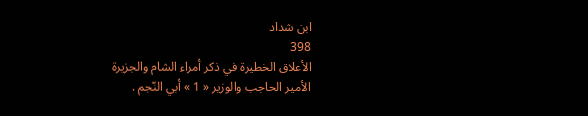ابن شداد
398
الأعلاق الخطيرة في ذكر أمراء الشام والجزيرة
الأمير الحاجب والوزير « 1 » أبي النّجم .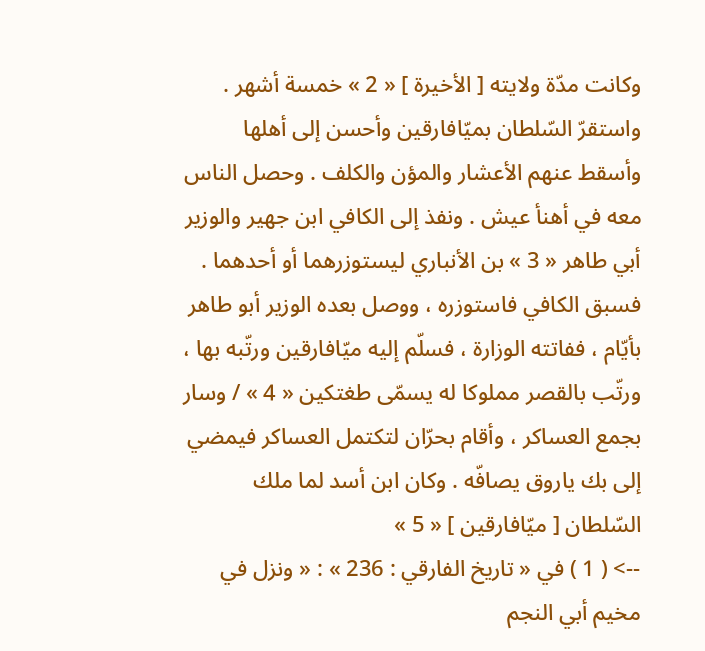وكانت مدّة ولايته [ الأخيرة ] « 2 » خمسة أشهر . واستقرّ السّلطان بميّافارقين وأحسن إلى أهلها وأسقط عنهم الأعشار والمؤن والكلف . وحصل الناس معه في أهنأ عيش . ونفذ إلى الكافي ابن جهير والوزير أبي طاهر « 3 » بن الأنباري ليستوزرهما أو أحدهما . فسبق الكافي فاستوزره ، ووصل بعده الوزير أبو طاهر بأيّام ، ففاتته الوزارة ، فسلّم إليه ميّافارقين ورتّبه بها ، ورتّب بالقصر مملوكا له يسمّى طغتكين « 4 » / وسار بجمع العساكر ، وأقام بحرّان لتكتمل العساكر فيمضي إلى بك ياروق يصافّه . وكان ابن أسد لما ملك السّلطان [ ميّافارقين ] « 5 »
--> ( 1 ) في « تاريخ الفارقي : 236 » : « ونزل في مخيم أبي النجم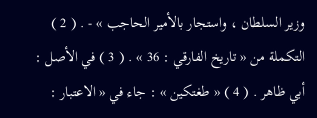وزير السلطان ، واستجار بالأمير الحاجب » - . ( 2 ) التكملة من « تاريخ الفارقي : 36 » . ( 3 ) في الأصل : أبي ظاهر . ( 4 ) « طغتكين » : جاء في « الاعتبار :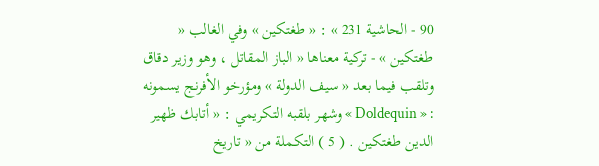90 - الحاشية 231 » : « طغتكين » وفي الغالب « طغتكين » - تركية معناها « الباز المقاتل ، وهو وزير دقاق وتلقب فيما بعد « سيف الدولة » ومؤرخو الأفرنج يسمونه : « Doldequin » وشهر بلقبه التكريمي : « أتابك ظهير الدين طغتكين . ( 5 ) التكملة من « تاريخ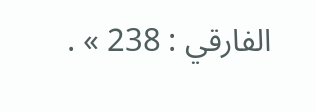الفارقي : 238 » .